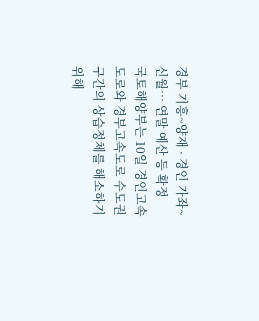경부 기흥~양재 · 경인 가좌~신월… 연말 예산 등 확정
국토해양부는 10일 경인고속도로와 경부고속도로 수도권 구간의 상습정체를 해소하기 위해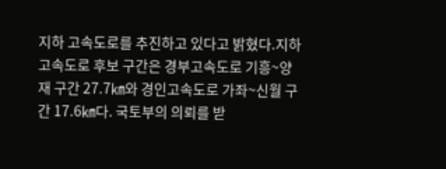지하 고속도로를 추진하고 있다고 밝혔다.지하고속도로 후보 구간은 경부고속도로 기흥~양재 구간 27.7㎞와 경인고속도로 가좌~신월 구간 17.6㎞다. 국토부의 의뢰를 받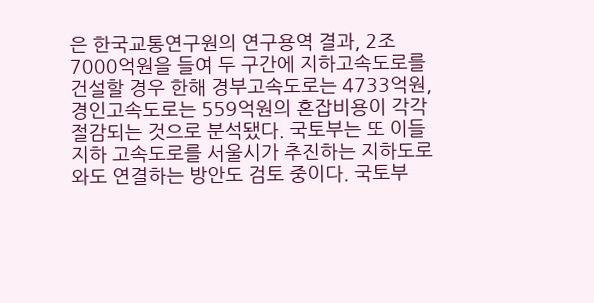은 한국교통연구원의 연구용역 결과, 2조 7000억원을 들여 두 구간에 지하고속도로를 건설할 경우 한해 경부고속도로는 4733억원, 경인고속도로는 559억원의 혼잡비용이 각각 절감되는 것으로 분석됐다. 국토부는 또 이들 지하 고속도로를 서울시가 추진하는 지하도로와도 연결하는 방안도 검토 중이다. 국토부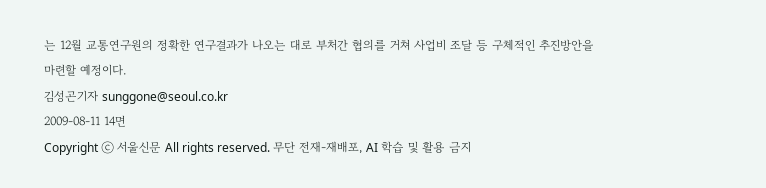는 12월 교통연구원의 정확한 연구결과가 나오는 대로 부처간 협의를 거쳐 사업비 조달 등 구체적인 추진방안을 마련할 예정이다.
김성곤기자 sunggone@seoul.co.kr
2009-08-11 14면
Copyright ⓒ 서울신문 All rights reserved. 무단 전재-재배포, AI 학습 및 활용 금지